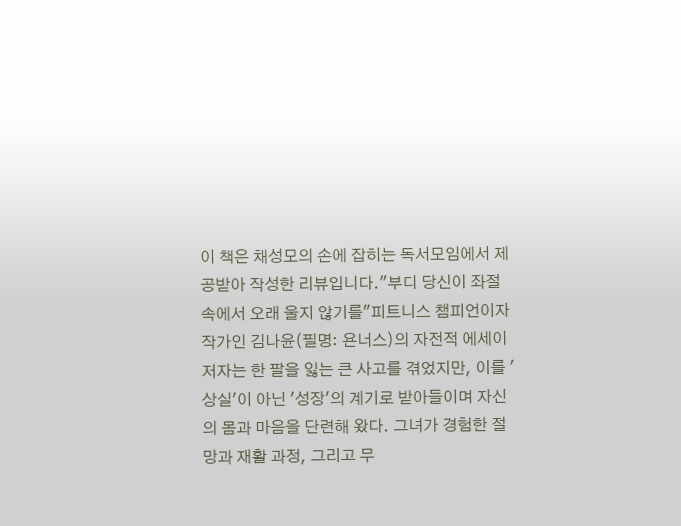이 책은 채성모의 손에 잡히는 독서모임에서 제공받아 작성한 리뷰입니다."부디 당신이 좌절 속에서 오래 울지 않기를"피트니스 챔피언이자 작가인 김나윤(필명: 욘너스)의 자전적 에세이저자는 한 팔을 잃는 큰 사고를 겪었지만, 이를 '상실'이 아닌 '성장'의 계기로 받아들이며 자신의 몸과 마음을 단련해 왔다. 그녀가 경험한 절망과 재활 과정, 그리고 무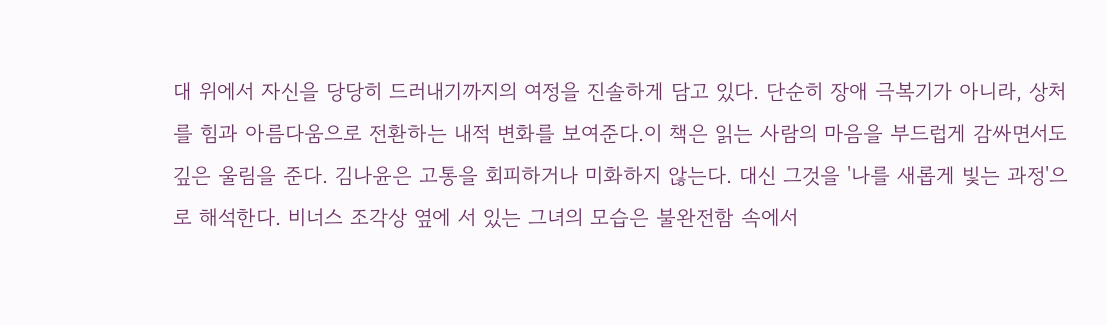대 위에서 자신을 당당히 드러내기까지의 여정을 진솔하게 담고 있다. 단순히 장애 극복기가 아니라, 상처를 힘과 아름다움으로 전환하는 내적 변화를 보여준다.이 책은 읽는 사람의 마음을 부드럽게 감싸면서도 깊은 울림을 준다. 김나윤은 고통을 회피하거나 미화하지 않는다. 대신 그것을 '나를 새롭게 빛는 과정'으로 해석한다. 비너스 조각상 옆에 서 있는 그녀의 모습은 불완전함 속에서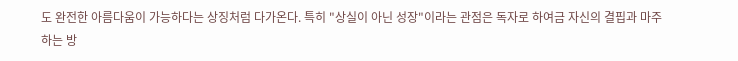도 완전한 아름다움이 가능하다는 상징처럼 다가온다. 특히 "상실이 아닌 성장"이라는 관점은 독자로 하여금 자신의 결핍과 마주하는 방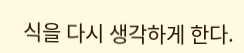식을 다시 생각하게 한다.